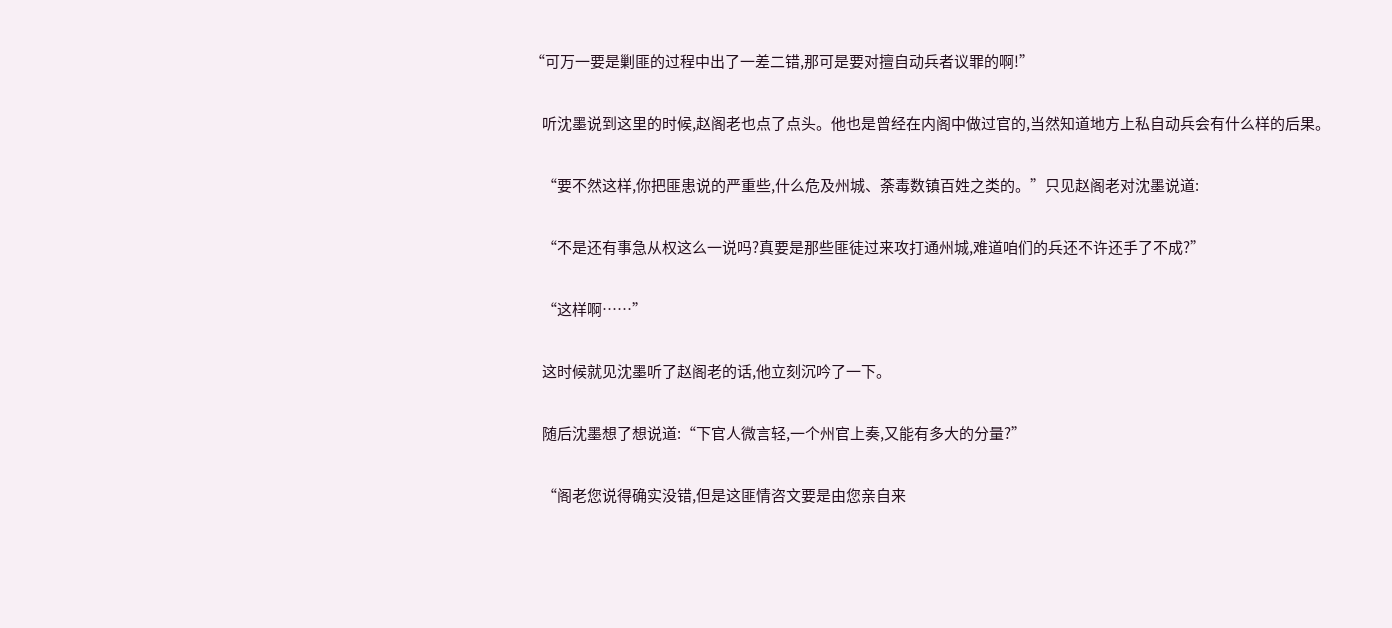“可万一要是剿匪的过程中出了一差二错,那可是要对擅自动兵者议罪的啊!”

    听沈墨说到这里的时候,赵阁老也点了点头。他也是曾经在内阁中做过官的,当然知道地方上私自动兵会有什么样的后果。

    “要不然这样,你把匪患说的严重些,什么危及州城、荼毒数镇百姓之类的。”只见赵阁老对沈墨说道:

    “不是还有事急从权这么一说吗?真要是那些匪徒过来攻打通州城,难道咱们的兵还不许还手了不成?”

    “这样啊……”

    这时候就见沈墨听了赵阁老的话,他立刻沉吟了一下。

    随后沈墨想了想说道:“下官人微言轻,一个州官上奏,又能有多大的分量?”

    “阁老您说得确实没错,但是这匪情咨文要是由您亲自来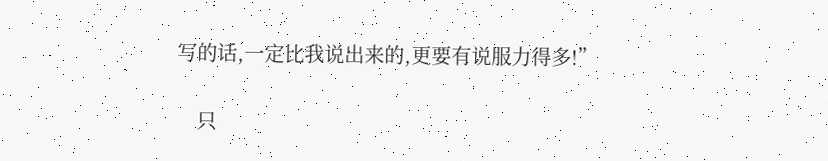写的话,一定比我说出来的,更要有说服力得多!”

    只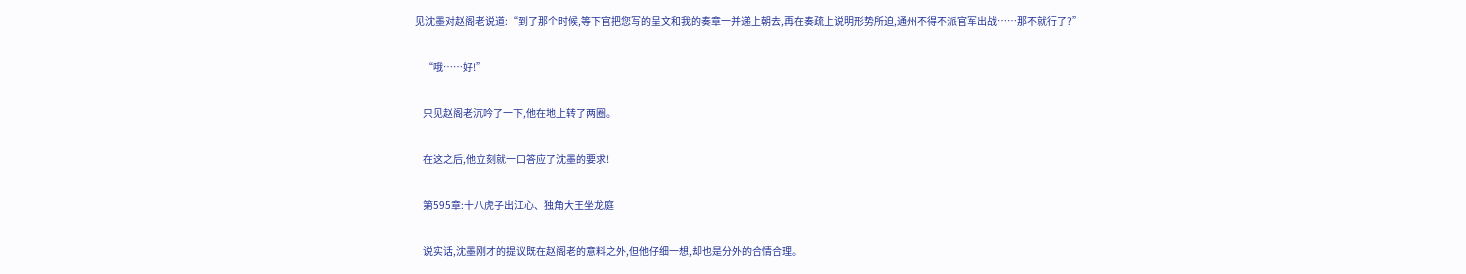见沈墨对赵阁老说道:“到了那个时候,等下官把您写的呈文和我的奏章一并递上朝去,再在奏疏上说明形势所迫,通州不得不派官军出战……那不就行了?”

    “哦……好!”

    只见赵阁老沉吟了一下,他在地上转了两圈。

    在这之后,他立刻就一口答应了沈墨的要求!

    第595章:十八虎子出江心、独角大王坐龙庭

    说实话,沈墨刚才的提议既在赵阁老的意料之外,但他仔细一想,却也是分外的合情合理。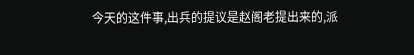今天的这件事,出兵的提议是赵阁老提出来的,派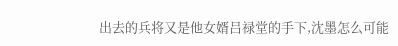出去的兵将又是他女婿吕禄堂的手下,沈墨怎么可能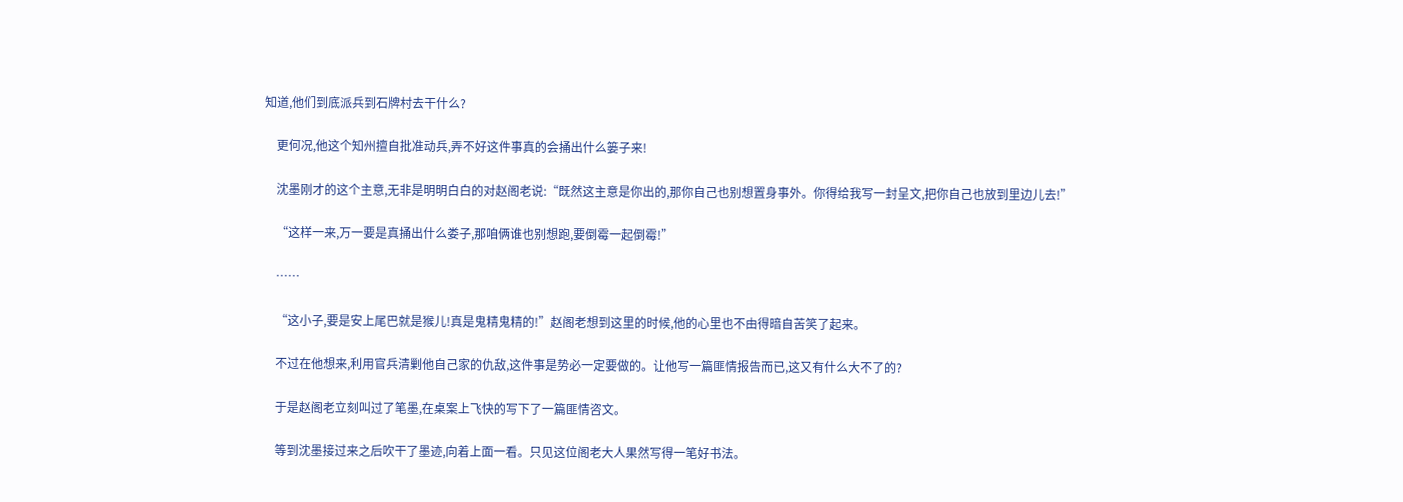知道,他们到底派兵到石牌村去干什么?

    更何况,他这个知州擅自批准动兵,弄不好这件事真的会捅出什么篓子来!

    沈墨刚才的这个主意,无非是明明白白的对赵阁老说:“既然这主意是你出的,那你自己也别想置身事外。你得给我写一封呈文,把你自己也放到里边儿去!”

    “这样一来,万一要是真捅出什么娄子,那咱俩谁也别想跑,要倒霉一起倒霉!”

    ……

    “这小子,要是安上尾巴就是猴儿!真是鬼精鬼精的!”赵阁老想到这里的时候,他的心里也不由得暗自苦笑了起来。

    不过在他想来,利用官兵清剿他自己家的仇敌,这件事是势必一定要做的。让他写一篇匪情报告而已,这又有什么大不了的?

    于是赵阁老立刻叫过了笔墨,在桌案上飞快的写下了一篇匪情咨文。

    等到沈墨接过来之后吹干了墨迹,向着上面一看。只见这位阁老大人果然写得一笔好书法。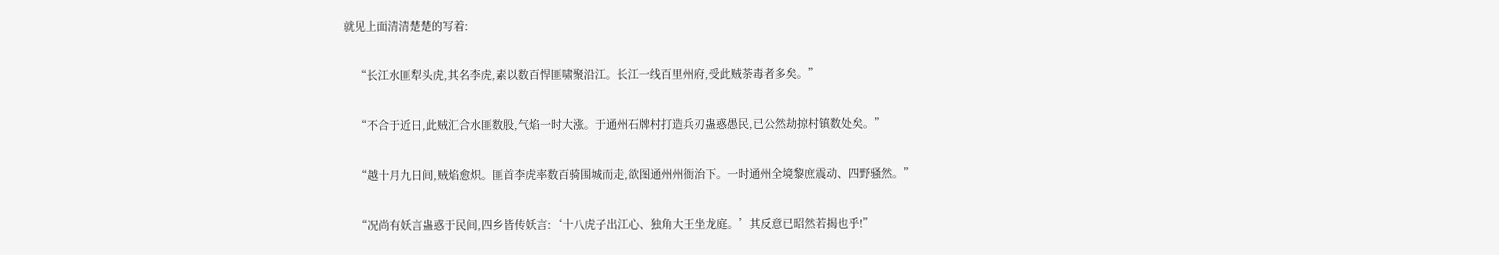就见上面清清楚楚的写着:

    “长江水匪犁头虎,其名李虎,素以数百悍匪啸聚沿江。长江一线百里州府,受此贼荼毒者多矣。”

    “不合于近日,此贼汇合水匪数股,气焰一时大涨。于通州石牌村打造兵刃蛊惑愚民,已公然劫掠村镇数处矣。”

    “越十月九日间,贼焰愈炽。匪首李虎率数百骑围城而走,欲图通州州衙治下。一时通州全境黎庶震动、四野骚然。”

    “况尚有妖言蛊惑于民间,四乡皆传妖言:‘十八虎子出江心、独角大王坐龙庭。’其反意已昭然若揭也乎!”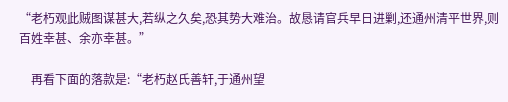“老朽观此贼图谋甚大,若纵之久矣,恐其势大难治。故恳请官兵早日进剿,还通州清平世界,则百姓幸甚、余亦幸甚。”

    再看下面的落款是:“老朽赵氏善轩,于通州望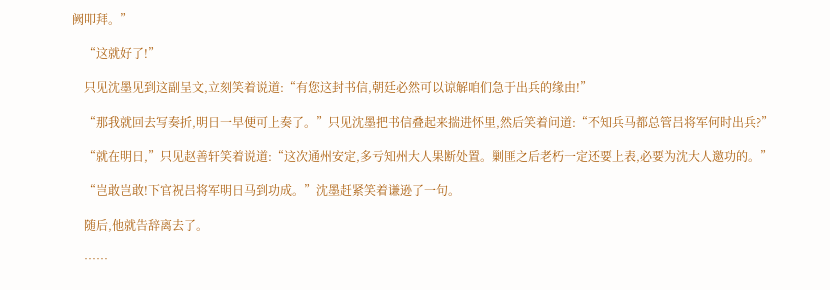阙叩拜。”

    “这就好了!”

    只见沈墨见到这副呈文,立刻笑着说道:“有您这封书信,朝廷必然可以谅解咱们急于出兵的缘由!”

    “那我就回去写奏折,明日一早便可上奏了。”只见沈墨把书信叠起来揣进怀里,然后笑着问道:“不知兵马都总管吕将军何时出兵?”

    “就在明日,”只见赵善轩笑着说道:“这次通州安定,多亏知州大人果断处置。剿匪之后老朽一定还要上表,必要为沈大人邀功的。”

    “岂敢岂敢!下官祝吕将军明日马到功成。”沈墨赶紧笑着谦逊了一句。

    随后,他就告辞离去了。

    ……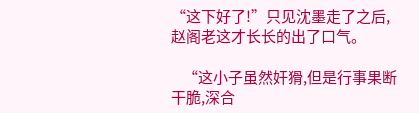“这下好了!”只见沈墨走了之后,赵阁老这才长长的出了口气。

    “这小子虽然奸猾,但是行事果断干脆,深合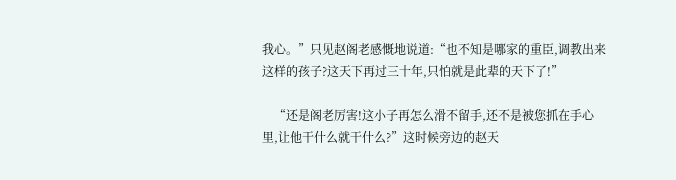我心。”只见赵阁老感慨地说道:“也不知是哪家的重臣,调教出来这样的孩子?这天下再过三十年,只怕就是此辈的天下了!”

    “还是阁老厉害!这小子再怎么滑不留手,还不是被您抓在手心里,让他干什么就干什么?”这时候旁边的赵天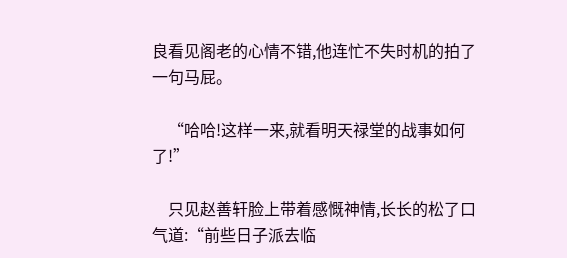良看见阁老的心情不错,他连忙不失时机的拍了一句马屁。

    “哈哈!这样一来,就看明天禄堂的战事如何了!”

    只见赵善轩脸上带着感慨神情,长长的松了口气道:“前些日子派去临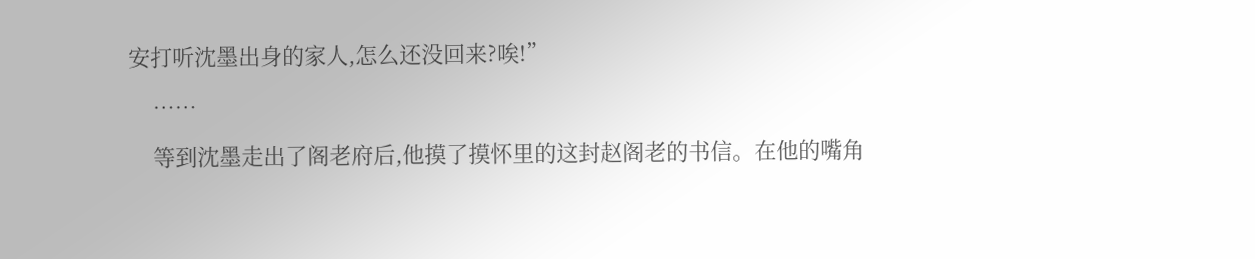安打听沈墨出身的家人,怎么还没回来?唉!”

    ……

    等到沈墨走出了阁老府后,他摸了摸怀里的这封赵阁老的书信。在他的嘴角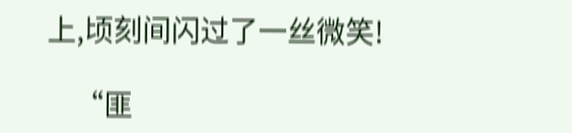上,顷刻间闪过了一丝微笑!

    “匪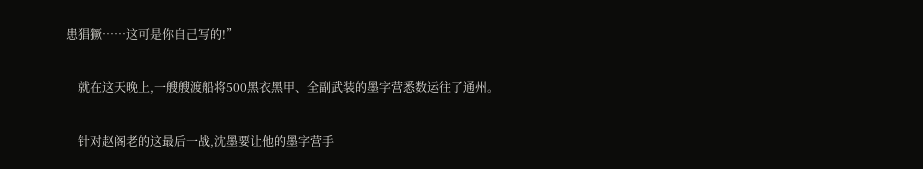患猖獗……这可是你自己写的!”

    就在这天晚上,一艘艘渡船将500黑衣黑甲、全副武装的墨字营悉数运往了通州。

    针对赵阁老的这最后一战,沈墨要让他的墨字营手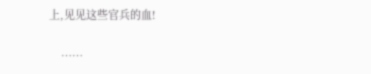上,见见这些官兵的血!

    ……